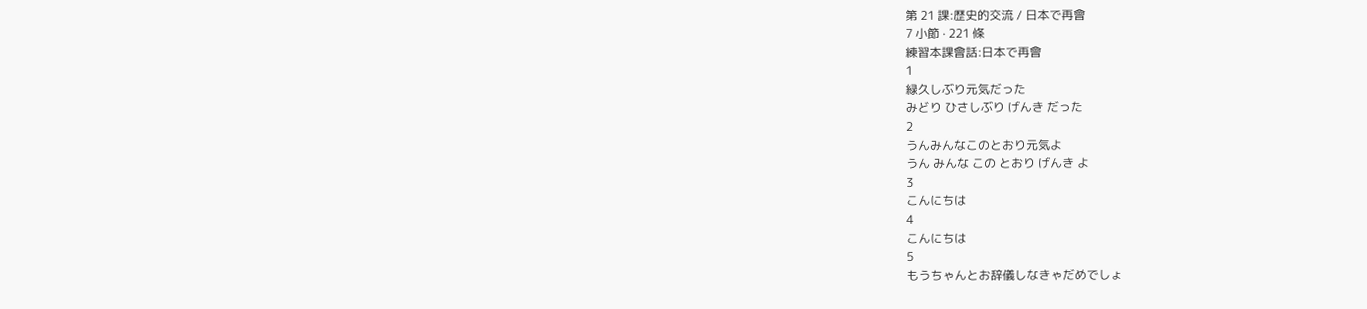第 21 課:歴史的交流 / 日本で再會
7 小節 · 221 條
練習本課會話:日本で再會
1
緑久しぶり元気だった
みどり ひさしぶり げんき だった
2
うんみんなこのとおり元気よ
うん みんな この とおり げんき よ
3
こんにちは
4
こんにちは
5
もうちゃんとお辞儀しなきゃだめでしょ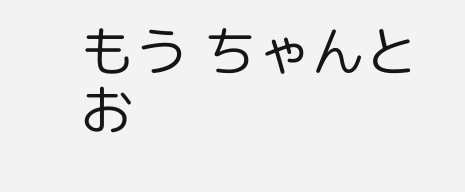もう ちゃんと お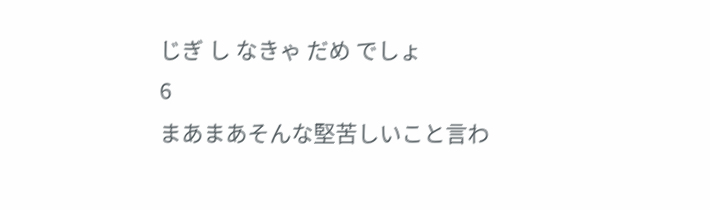じぎ し なきゃ だめ でしょ
6
まあまあそんな堅苦しいこと言わ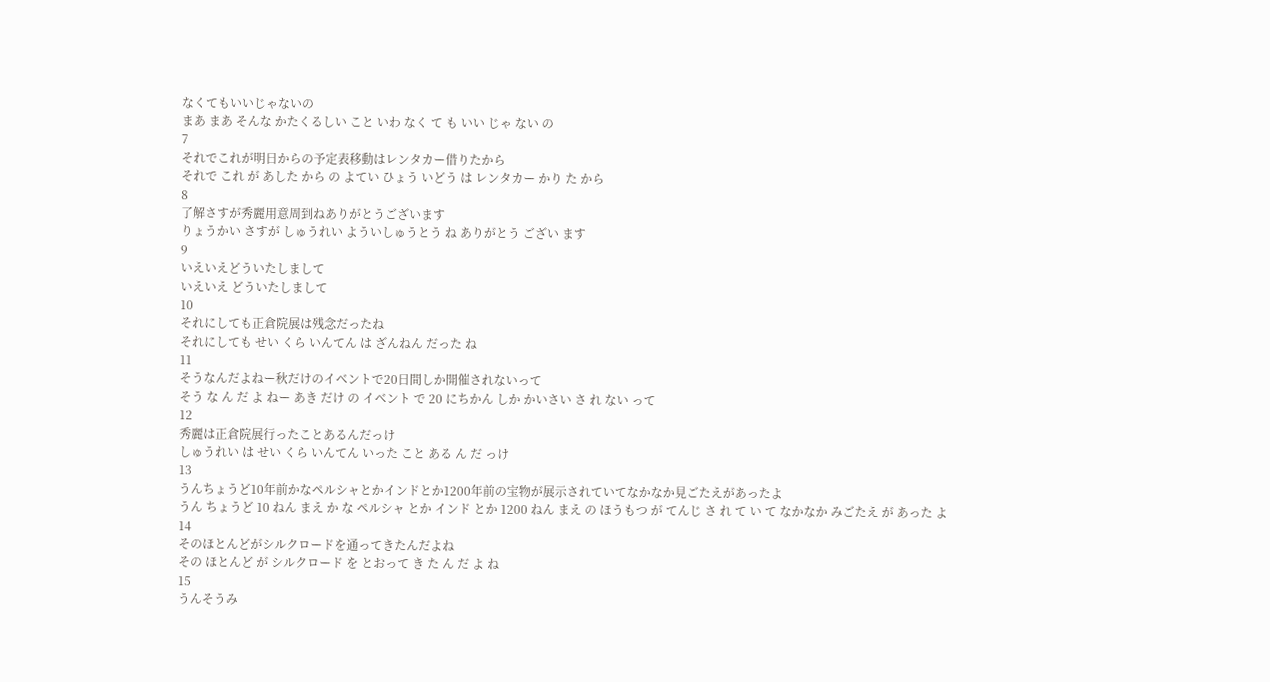なくてもいいじゃないの
まあ まあ そんな かたくるしい こと いわ なく て も いい じゃ ない の
7
それでこれが明日からの予定表移動はレンタカー借りたから
それで これ が あした から の よてい ひょう いどう は レンタカー かり た から
8
了解さすが秀麗用意周到ねありがとうございます
りょうかい さすが しゅうれい よういしゅうとう ね ありがとう ござい ます
9
いえいえどういたしまして
いえいえ どういたしまして
10
それにしても正倉院展は残念だったね
それにしても せい くら いんてん は ざんねん だった ね
11
そうなんだよねー秋だけのイベントで20日間しか開催されないって
そう な ん だ よ ねー あき だけ の イベント で 20 にちかん しか かいさい さ れ ない って
12
秀麗は正倉院展行ったことあるんだっけ
しゅうれい は せい くら いんてん いった こと ある ん だ っけ
13
うんちょうど10年前かなペルシャとかインドとか1200年前の宝物が展示されていてなかなか見ごたえがあったよ
うん ちょうど 10 ねん まえ か な ペルシャ とか インド とか 1200 ねん まえ の ほうもつ が てんじ さ れ て い て なかなか みごたえ が あった よ
14
そのほとんどがシルクロードを通ってきたんだよね
その ほとんど が シルクロード を とおって き た ん だ よ ね
15
うんそうみ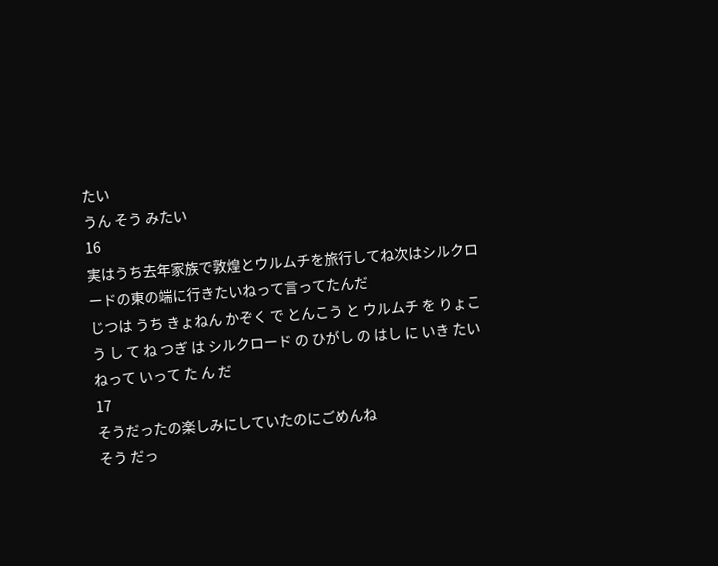たい
うん そう みたい
16
実はうち去年家族で敦煌とウルムチを旅行してね次はシルクロードの東の端に行きたいねって言ってたんだ
じつは うち きょねん かぞく で とんこう と ウルムチ を りょこう し て ね つぎ は シルクロード の ひがし の はし に いき たい ねって いって た ん だ
17
そうだったの楽しみにしていたのにごめんね
そう だっ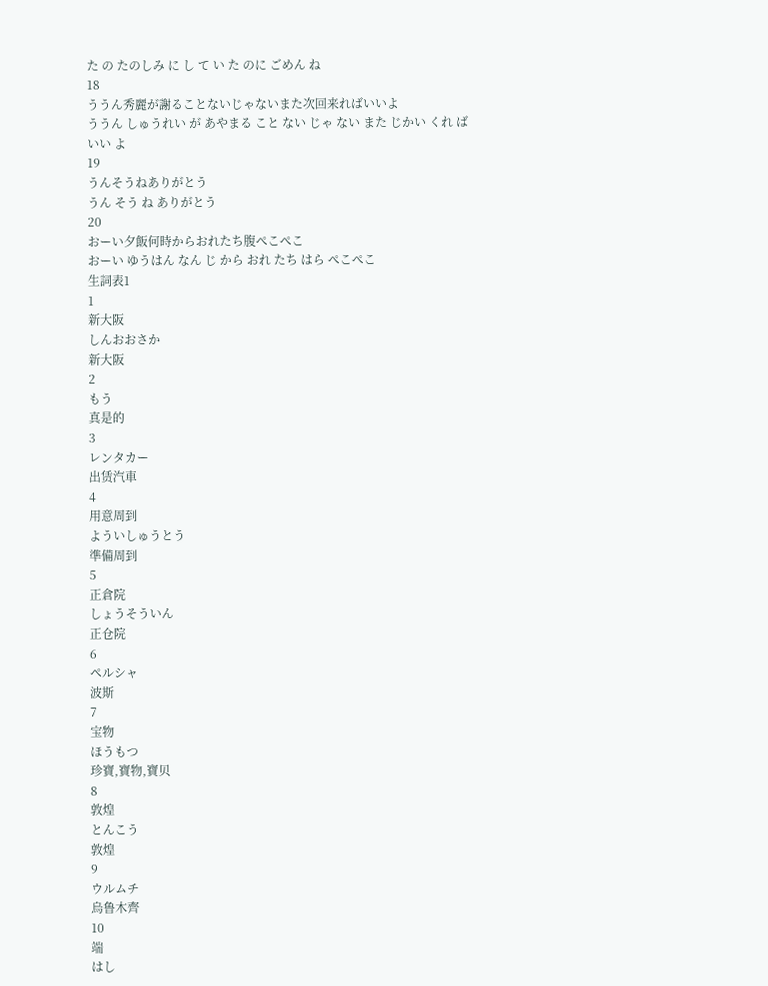た の たのしみ に し て い た のに ごめん ね
18
ううん秀麗が謝ることないじゃないまた次回来ればいいよ
ううん しゅうれい が あやまる こと ない じゃ ない また じかい くれ ば いい よ
19
うんそうねありがとう
うん そう ね ありがとう
20
おーい夕飯何時からおれたち腹ぺこぺこ
おーい ゆうはん なん じ から おれ たち はら ぺこぺこ
生詞表1
1
新大阪
しんおおさか
新大阪
2
もう
真是的
3
レンタカー
出赁汽車
4
用意周到
よういしゅうとう
準備周到
5
正倉院
しょうそういん
正仓院
6
ペルシャ
波斯
7
宝物
ほうもつ
珍寶,寶物,寶贝
8
敦煌
とんこう
敦煌
9
ウルムチ
烏鲁木齊
10
端
はし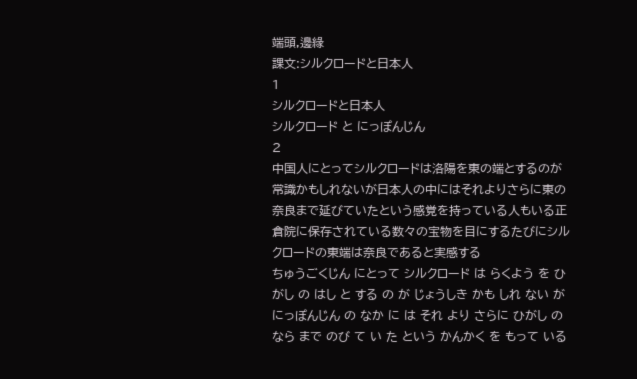端頭,邊緣
課文:シルクロードと日本人
1
シルクロードと日本人
シルクロード と にっぽんじん
2
中国人にとってシルクロードは洛陽を東の端とするのが常識かもしれないが日本人の中にはそれよりさらに東の奈良まで延びていたという感覚を持っている人もいる正倉院に保存されている数々の宝物を目にするたびにシルクロードの東端は奈良であると実感する
ちゅうごくじん にとって シルクロード は らくよう を ひがし の はし と する の が じょうしき かも しれ ない が にっぽんじん の なか に は それ より さらに ひがし の なら まで のび て い た という かんかく を もって いる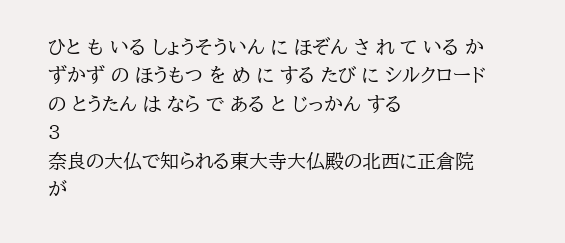ひと も いる しょうそういん に ほぞん さ れ て いる かずかず の ほうもつ を め に する たび に シルクロード の とうたん は なら で ある と じっかん する
3
奈良の大仏で知られる東大寺大仏殿の北西に正倉院が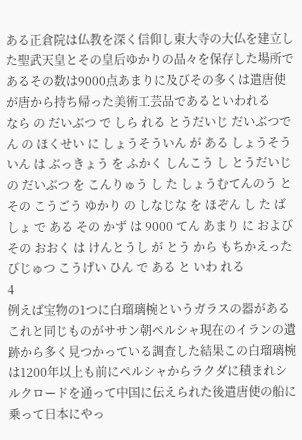ある正倉院は仏教を深く信仰し東大寺の大仏を建立した聖武天皇とその皇后ゆかりの品々を保存した場所であるその数は9000点あまりに及びその多くは遣唐使が唐から持ち帰った美術工芸品であるといわれる
なら の だいぶつ で しら れる とうだいじ だいぶつでん の ほくせい に しょうそういん が ある しょうそういん は ぶっきょう を ふかく しんこう し とうだいじ の だいぶつ を こんりゅう し た しょうむてんのう と その こうごう ゆかり の しなじな を ほぞん し た ばしょ で ある その かず は 9000 てん あまり に および その おおく は けんとうし が とう から もちかえった びじゅつ こうげい ひん で ある と いわ れる
4
例えば宝物の1つに白瑠璃椀というガラスの器があるこれと同じものがササン朝ペルシャ現在のイランの遺跡から多く見つかっている調査した結果この白瑠璃椀は1200年以上も前にペルシャからラクダに積まれシルクロードを通って中国に伝えられた後遣唐使の船に乗って日本にやっ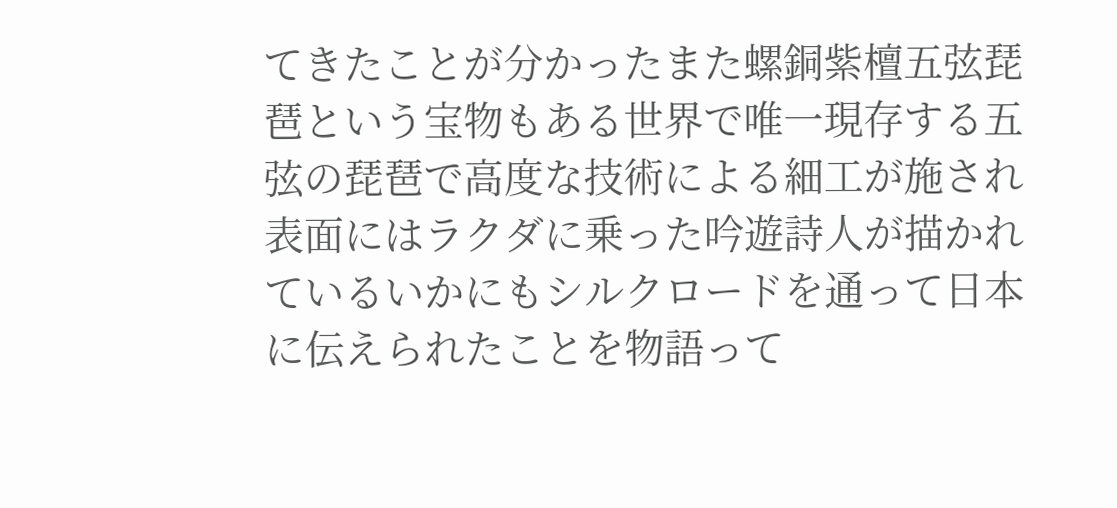てきたことが分かったまた螺銅紫檀五弦琵琶という宝物もある世界で唯一現存する五弦の琵琶で高度な技術による細工が施され表面にはラクダに乗った吟遊詩人が描かれているいかにもシルクロードを通って日本に伝えられたことを物語って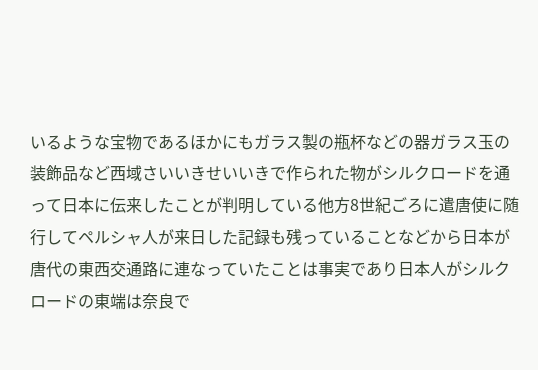いるような宝物であるほかにもガラス製の瓶杯などの器ガラス玉の装飾品など西域さいいきせいいきで作られた物がシルクロードを通って日本に伝来したことが判明している他方8世紀ごろに遣唐使に随行してペルシャ人が来日した記録も残っていることなどから日本が唐代の東西交通路に連なっていたことは事実であり日本人がシルクロードの東端は奈良で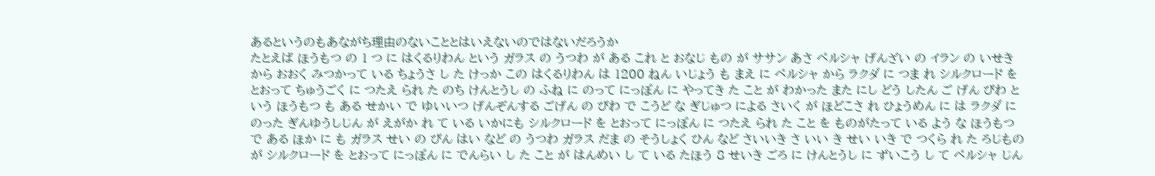あるというのもあながち理由のないこととはいえないのではないだろうか
たとえば ほうもつ の 1 つ に はくるりわん という ガラス の うつわ が ある これ と おなじ もの が ササン あさ ペルシャ げんざい の イラン の いせき から おおく みつかって いる ちょうさ し た けっか この はくるりわん は 1200 ねん いじょう も まえ に ペルシャ から ラクダ に つま れ シルクロード を とおって ちゅうごく に つたえ られ た のち けんとうし の ふね に のって にっぽん に やってき た こと が わかった また にし どう したん ご げん びわ という ほうもつ も ある せかい で ゆいいつ げんぞんする ごげん の びわ で こうど な ぎじゅつ による さいく が ほどこさ れ ひょうめん に は ラクダ に のった ぎんゆうしじん が えがか れ て いる いかにも シルクロード を とおって にっぽん に つたえ られ た こと を ものがたって いる よう な ほうもつ で ある ほか に も ガラス せい の びん はい など の うつわ ガラス だま の そうしょく ひん など さいいき さ いい き せい いき で つくら れ た ろじもの が シルクロード を とおって にっぽん に でんらい し た こと が はんめい し て いる たほう 8 せいき ごろ に けんとうし に ずいこう し て ペルシャ じん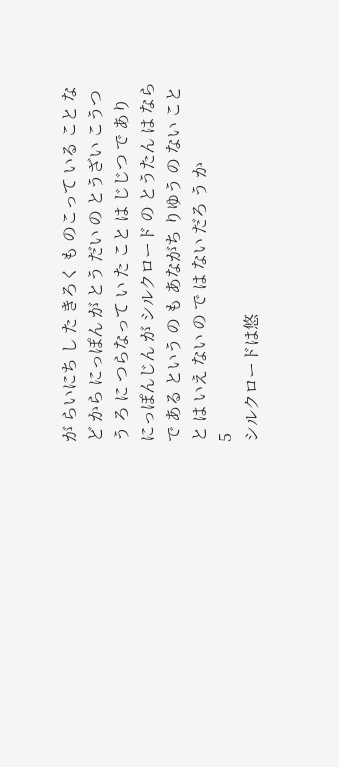が らいにち し た きろく も のこって いる こと など から にっぽん が とう だい の とうざい こうつう ろ に つらなって い た こと は じじつ で あり にっぽんじん が シルクロード の とうたん は なら で ある という の も あながち りゆう の ない こと と は いえ ない の で は ない だろ う か
5
シルクロードは悠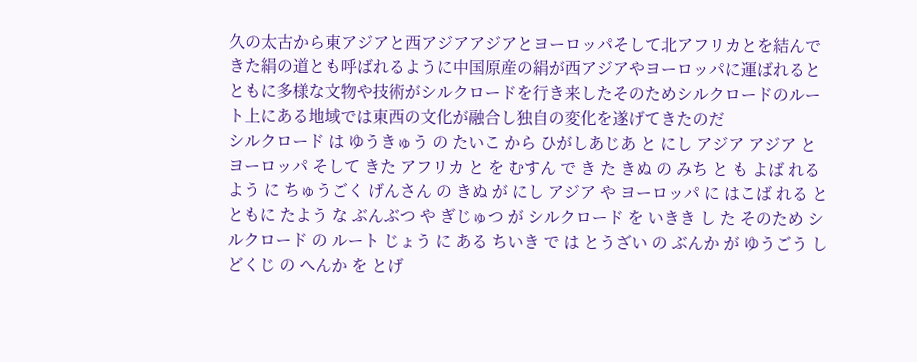久の太古から東アジアと西アジアアジアとヨーロッパそして北アフリカとを結んできた絹の道とも呼ばれるように中国原産の絹が西アジアやヨーロッパに運ばれるとともに多様な文物や技術がシルクロードを行き来したそのためシルクロードのルート上にある地域では東西の文化が融合し独自の変化を遂げてきたのだ
シルクロード は ゆうきゅう の たいこ から ひがしあじあ と にし アジア アジア と ヨーロッパ そして きた アフリカ と を むすん で き た きぬ の みち と も よば れる よう に ちゅうごく げんさん の きぬ が にし アジア や ヨーロッパ に はこば れる とともに たよう な ぶんぶつ や ぎじゅつ が シルクロード を いきき し た そのため シルクロード の ルート じょう に ある ちいき で は とうざい の ぶんか が ゆうごう し どくじ の へんか を とげ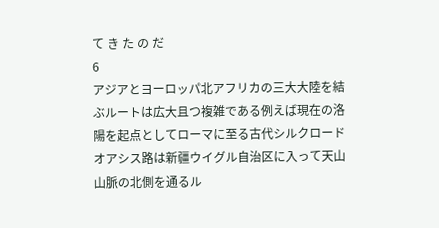て き た の だ
6
アジアとヨーロッパ北アフリカの三大大陸を結ぶルートは広大且つ複雑である例えば現在の洛陽を起点としてローマに至る古代シルクロードオアシス路は新疆ウイグル自治区に入って天山山脈の北側を通るル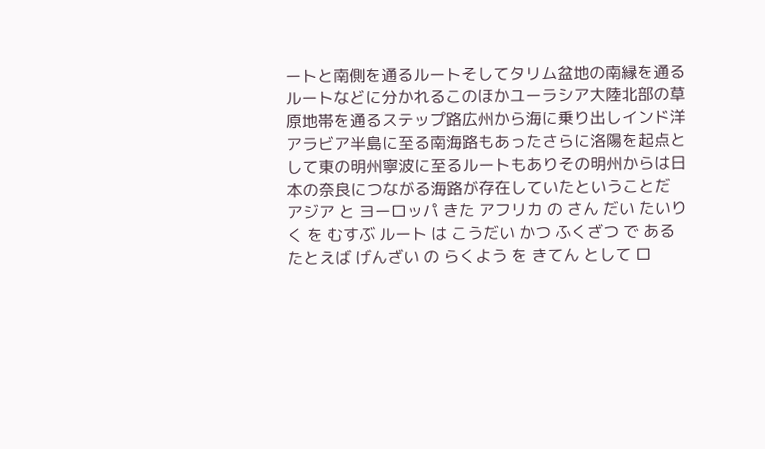ートと南側を通るルートそしてタリム盆地の南縁を通るルートなどに分かれるこのほかユーラシア大陸北部の草原地帯を通るステップ路広州から海に乗り出しインド洋アラビア半島に至る南海路もあったさらに洛陽を起点として東の明州寧波に至るルートもありその明州からは日本の奈良につながる海路が存在していたということだ
アジア と ヨーロッパ きた アフリカ の さん だい たいりく を むすぶ ルート は こうだい かつ ふくざつ で ある たとえば げんざい の らくよう を きてん として ロ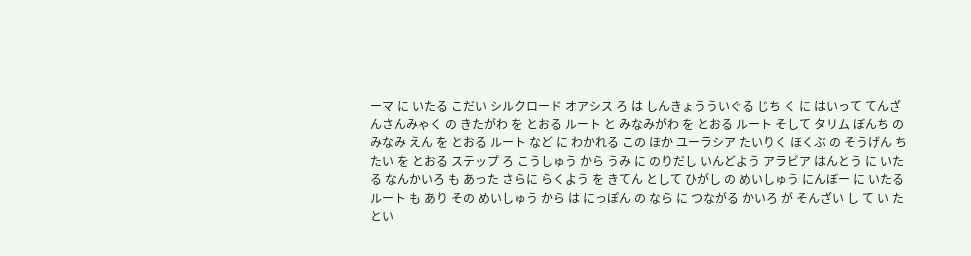ーマ に いたる こだい シルクロード オアシス ろ は しんきょうういぐる じち く に はいって てんざんさんみゃく の きたがわ を とおる ルート と みなみがわ を とおる ルート そして タリム ぼんち の みなみ えん を とおる ルート など に わかれる この ほか ユーラシア たいりく ほくぶ の そうげん ちたい を とおる ステップ ろ こうしゅう から うみ に のりだし いんどよう アラビア はんとう に いたる なんかいろ も あった さらに らくよう を きてん として ひがし の めいしゅう にんぼー に いたる ルート も あり その めいしゅう から は にっぽん の なら に つながる かいろ が そんざい し て い た とい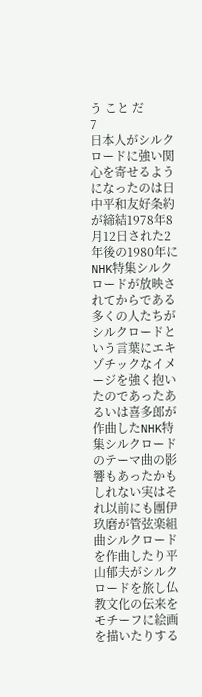う こと だ
7
日本人がシルクロードに強い関心を寄せるようになったのは日中平和友好条約が締結1978年8月12日された2年後の1980年にNHK特集シルクロードが放映されてからである多くの人たちがシルクロードという言葉にエキゾチックなイメージを強く抱いたのであったあるいは喜多郎が作曲したNHK特集シルクロードのテーマ曲の影響もあったかもしれない実はそれ以前にも團伊玖磨が管弦楽組曲シルクロードを作曲したり平山郁夫がシルクロードを旅し仏教文化の伝来をモチーフに絵画を描いたりする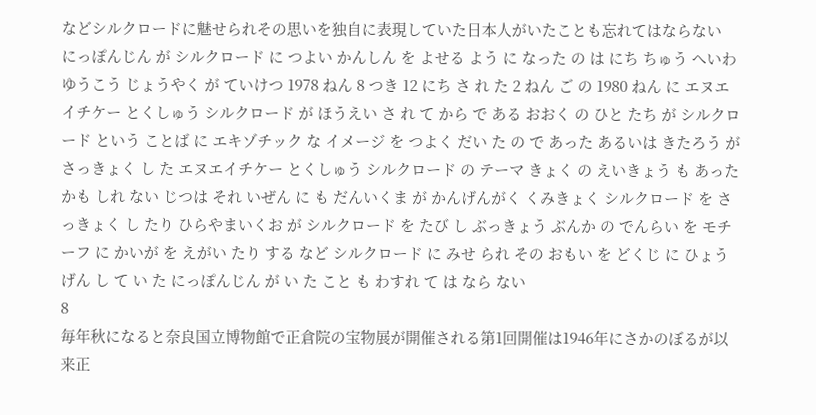などシルクロードに魅せられその思いを独自に表現していた日本人がいたことも忘れてはならない
にっぽんじん が シルクロード に つよい かんしん を よせる よう に なった の は にち ちゅう へいわ ゆうこう じょうやく が ていけつ 1978 ねん 8 つき 12 にち さ れ た 2 ねん ご の 1980 ねん に エヌエイチケー とくしゅう シルクロード が ほうえい さ れ て から で ある おおく の ひと たち が シルクロード という ことば に エキゾチック な イメージ を つよく だい た の で あった あるいは きたろう が さっきょく し た エヌエイチケー とくしゅう シルクロード の テーマ きょく の えいきょう も あった かも しれ ない じつは それ いぜん に も だんいくま が かんげんがく くみきょく シルクロード を さっきょく し たり ひらやまいくお が シルクロード を たび し ぶっきょう ぶんか の でんらい を モチーフ に かいが を えがい たり する など シルクロード に みせ られ その おもい を どくじ に ひょうげん し て い た にっぽんじん が い た こと も わすれ て は なら ない
8
毎年秋になると奈良国立博物館で正倉院の宝物展が開催される第1回開催は1946年にさかのぼるが以来正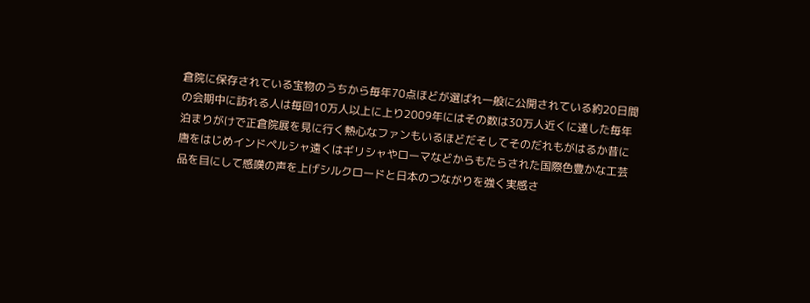倉院に保存されている宝物のうちから毎年70点ほどが選ばれ一般に公開されている約20日間の会期中に訪れる人は毎回10万人以上に上り2009年にはその数は30万人近くに達した毎年泊まりがけで正倉院展を見に行く熱心なファンもいるほどだそしてそのだれもがはるか昔に唐をはじめインドペルシャ遠くはギリシャやローマなどからもたらされた国際色豊かな工芸品を目にして感嘆の声を上げシルクロードと日本のつながりを強く実感さ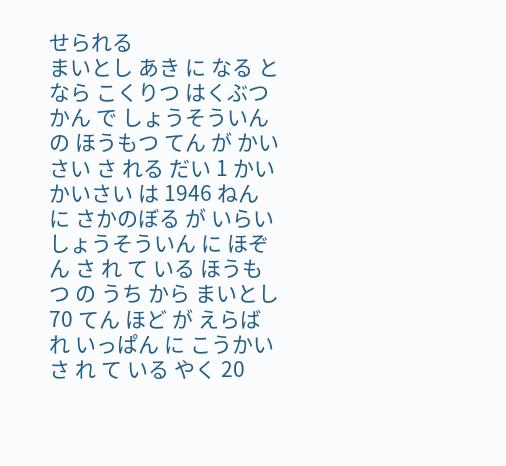せられる
まいとし あき に なる と なら こくりつ はくぶつかん で しょうそういん の ほうもつ てん が かいさい さ れる だい 1 かい かいさい は 1946 ねん に さかのぼる が いらい しょうそういん に ほぞん さ れ て いる ほうもつ の うち から まいとし 70 てん ほど が えらば れ いっぱん に こうかい さ れ て いる やく 20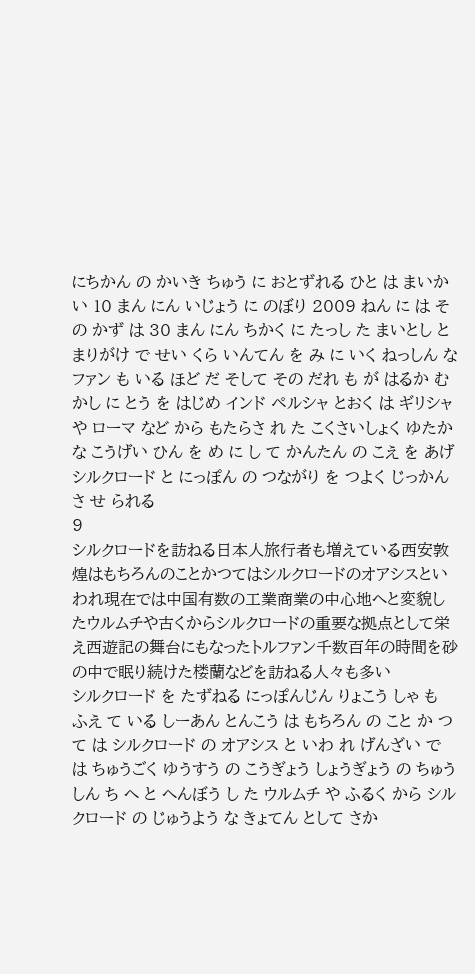にちかん の かいき ちゅう に おとずれる ひと は まいかい 10 まん にん いじょう に のぼり 2009 ねん に は その かず は 30 まん にん ちかく に たっし た まいとし とまりがけ で せい くら いんてん を み に いく ねっしん な ファン も いる ほど だ そして その だれ も が はるか むかし に とう を はじめ インド ペルシャ とおく は ギリシャ や ローマ など から もたらさ れ た こくさいしょく ゆたか な こうげい ひん を め に し て かんたん の こえ を あげ シルクロード と にっぽん の つながり を つよく じっかん さ せ られる
9
シルクロードを訪ねる日本人旅行者も増えている西安敦煌はもちろんのことかつてはシルクロードのオアシスといわれ現在では中国有数の工業商業の中心地へと変貌したウルムチや古くからシルクロードの重要な拠点として栄え西遊記の舞台にもなったトルファン千数百年の時間を砂の中で眠り続けた楼蘭などを訪ねる人々も多い
シルクロード を たずねる にっぽんじん りょこう しゃ も ふえ て いる しーあん とんこう は もちろん の こと か つて は シルクロード の オアシス と いわ れ げんざい で は ちゅうごく ゆうすう の こうぎょう しょうぎょう の ちゅうしん ち へ と へんぼう し た ウルムチ や ふるく から シルクロード の じゅうよう な きょてん として さか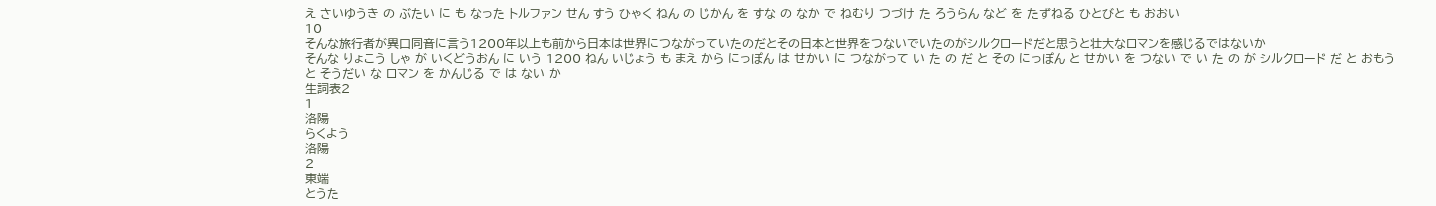え さいゆうき の ぶたい に も なった トルファン せん すう ひゃく ねん の じかん を すな の なか で ねむり つづけ た ろうらん など を たずねる ひとびと も おおい
10
そんな旅行者が異口同音に言う1200年以上も前から日本は世界につながっていたのだとその日本と世界をつないでいたのがシルクロードだと思うと壮大なロマンを感じるではないか
そんな りょこう しゃ が いくどうおん に いう 1200 ねん いじょう も まえ から にっぽん は せかい に つながって い た の だ と その にっぽん と せかい を つない で い た の が シルクロード だ と おもう と そうだい な ロマン を かんじる で は ない か
生詞表2
1
洛陽
らくよう
洛陽
2
東端
とうた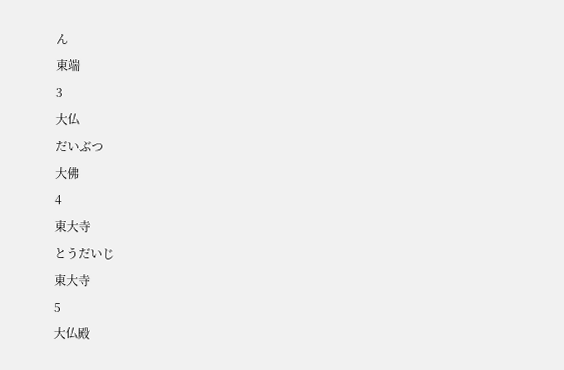ん
東端
3
大仏
だいぶつ
大佛
4
東大寺
とうだいじ
東大寺
5
大仏殿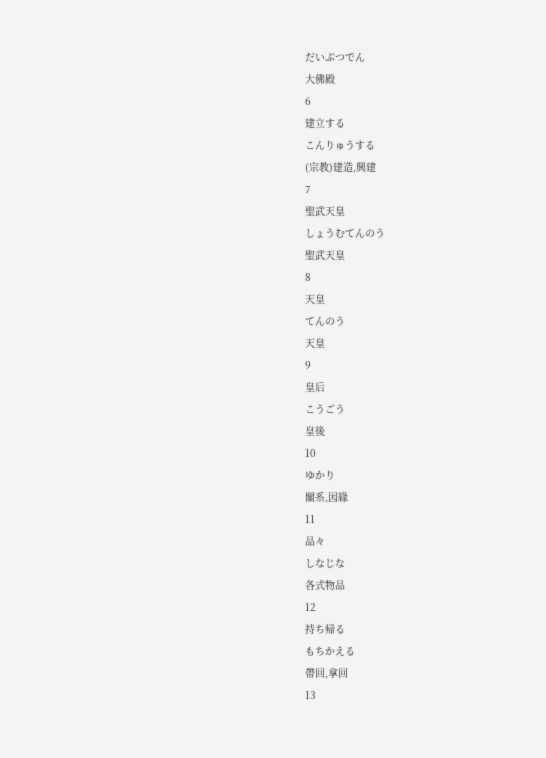だいぶつでん
大佛殿
6
建立する
こんりゅうする
(宗教)建造,興建
7
聖武天皇
しょうむてんのう
聖武天皇
8
天皇
てんのう
天皇
9
皇后
こうごう
皇後
10
ゆかり
關系,因緣
11
品々
しなじな
各式物品
12
持ち帰る
もちかえる
帶回,拿回
13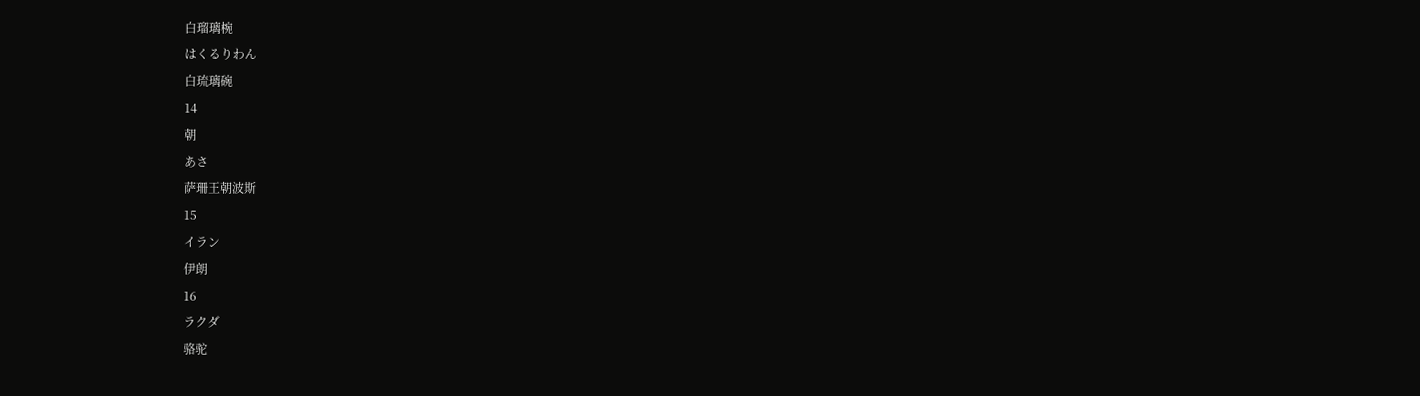白瑠璃椀
はくるりわん
白琉璃碗
14
朝
あさ
萨珊王朝波斯
15
イラン
伊朗
16
ラクダ
骆驼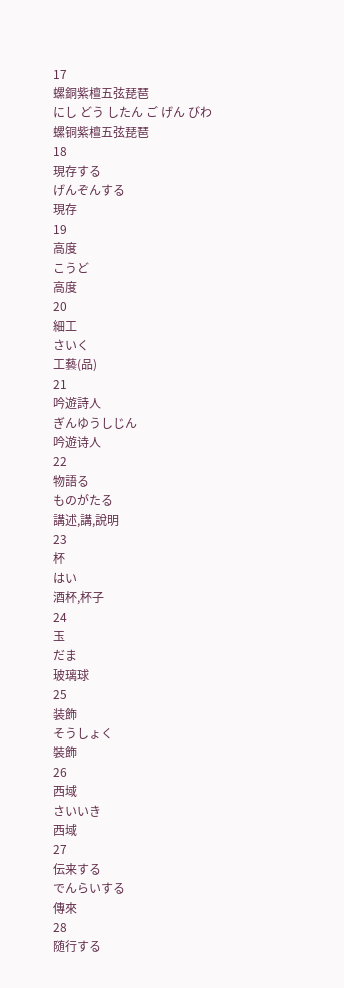17
螺銅紫檀五弦琵琶
にし どう したん ご げん びわ
螺铜紫檀五弦琵琶
18
現存する
げんぞんする
現存
19
高度
こうど
高度
20
細工
さいく
工藝(品)
21
吟遊詩人
ぎんゆうしじん
吟遊诗人
22
物語る
ものがたる
講述,講,說明
23
杯
はい
酒杯,杯子
24
玉
だま
玻璃球
25
装飾
そうしょく
裝飾
26
西域
さいいき
西域
27
伝来する
でんらいする
傳來
28
随行する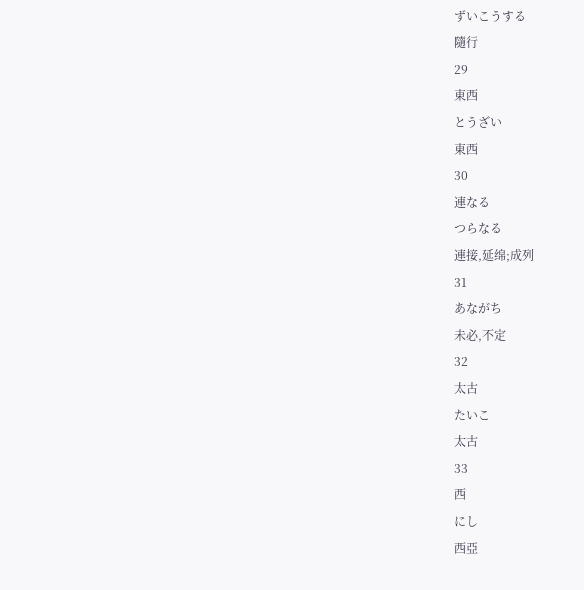ずいこうする
隨行
29
東西
とうざい
東西
30
連なる
つらなる
連接,延绵;成列
31
あながち
未必,不定
32
太古
たいこ
太古
33
西
にし
西亞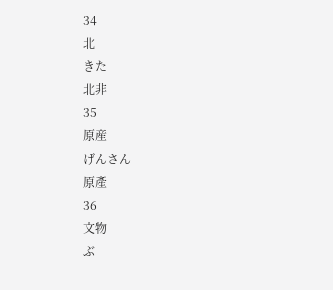34
北
きた
北非
35
原産
げんさん
原產
36
文物
ぶ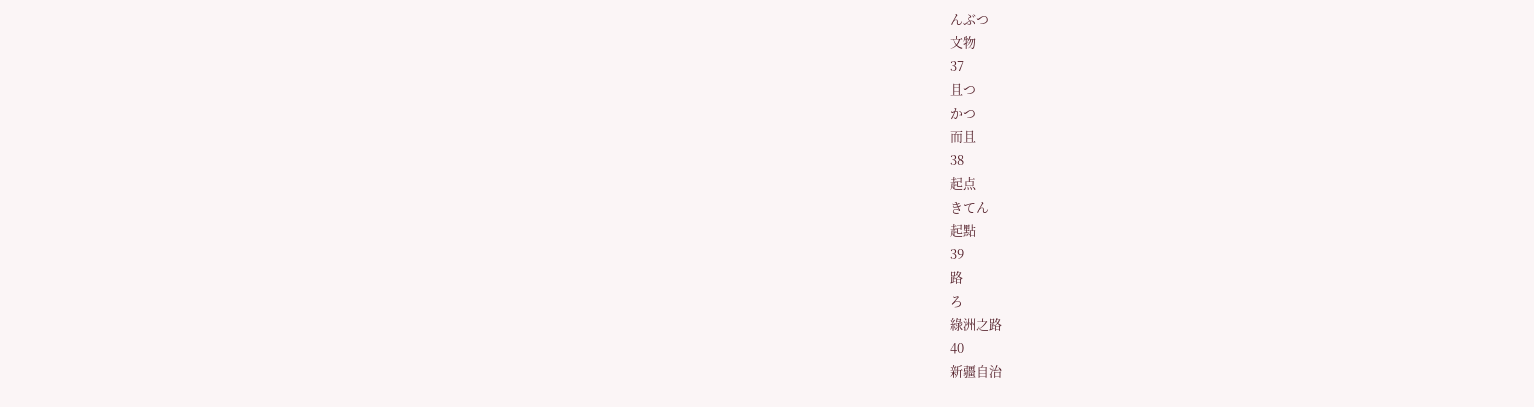んぶつ
文物
37
且つ
かつ
而且
38
起点
きてん
起點
39
路
ろ
綠洲之路
40
新疆自治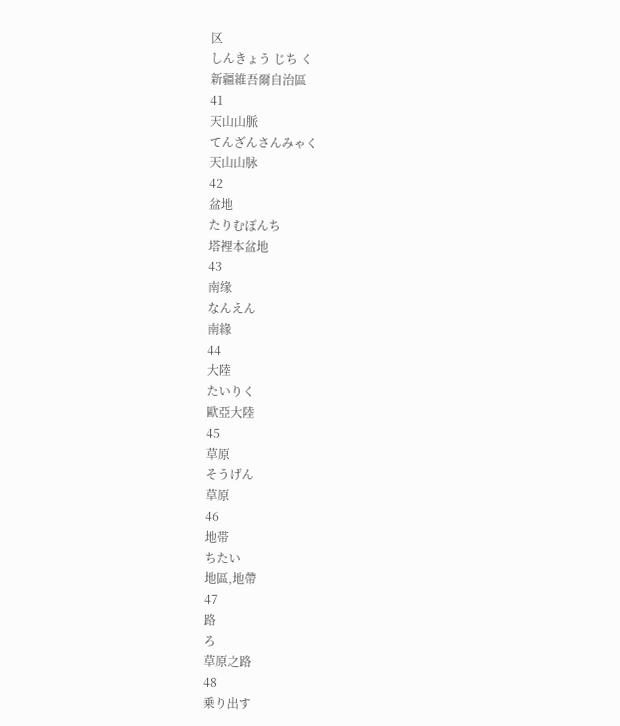区
しんきょう じち く
新疆維吾爾自治區
41
天山山脈
てんざんさんみゃく
天山山脉
42
盆地
たりむぼんち
塔裡本盆地
43
南缘
なんえん
南緣
44
大陸
たいりく
歐亞大陸
45
草原
そうげん
草原
46
地帯
ちたい
地區,地帶
47
路
ろ
草原之路
48
乗り出す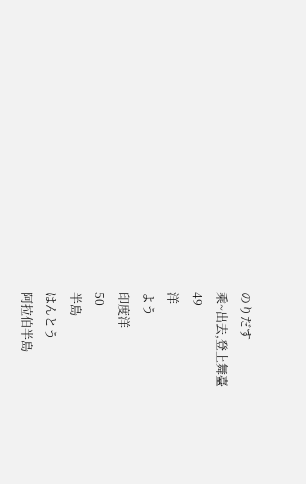のりだす
乘~出去,登上舞臺
49
洋
よう
印度洋
50
半島
はんとう
阿拉伯半島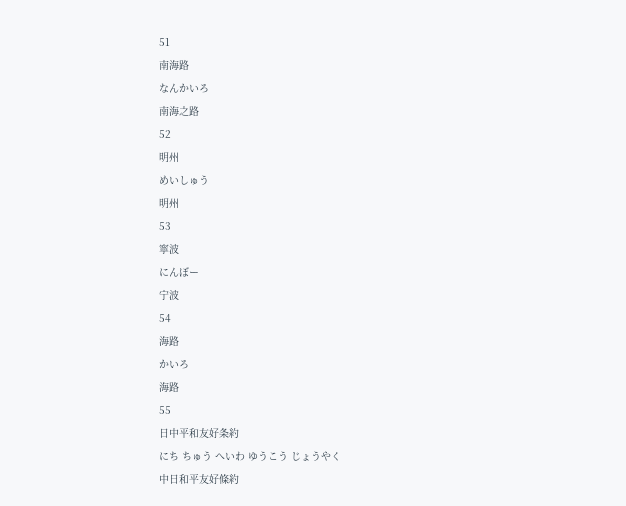51
南海路
なんかいろ
南海之路
52
明州
めいしゅう
明州
53
寧波
にんぼー
宁波
54
海路
かいろ
海路
55
日中平和友好条約
にち ちゅう へいわ ゆうこう じょうやく
中日和平友好條約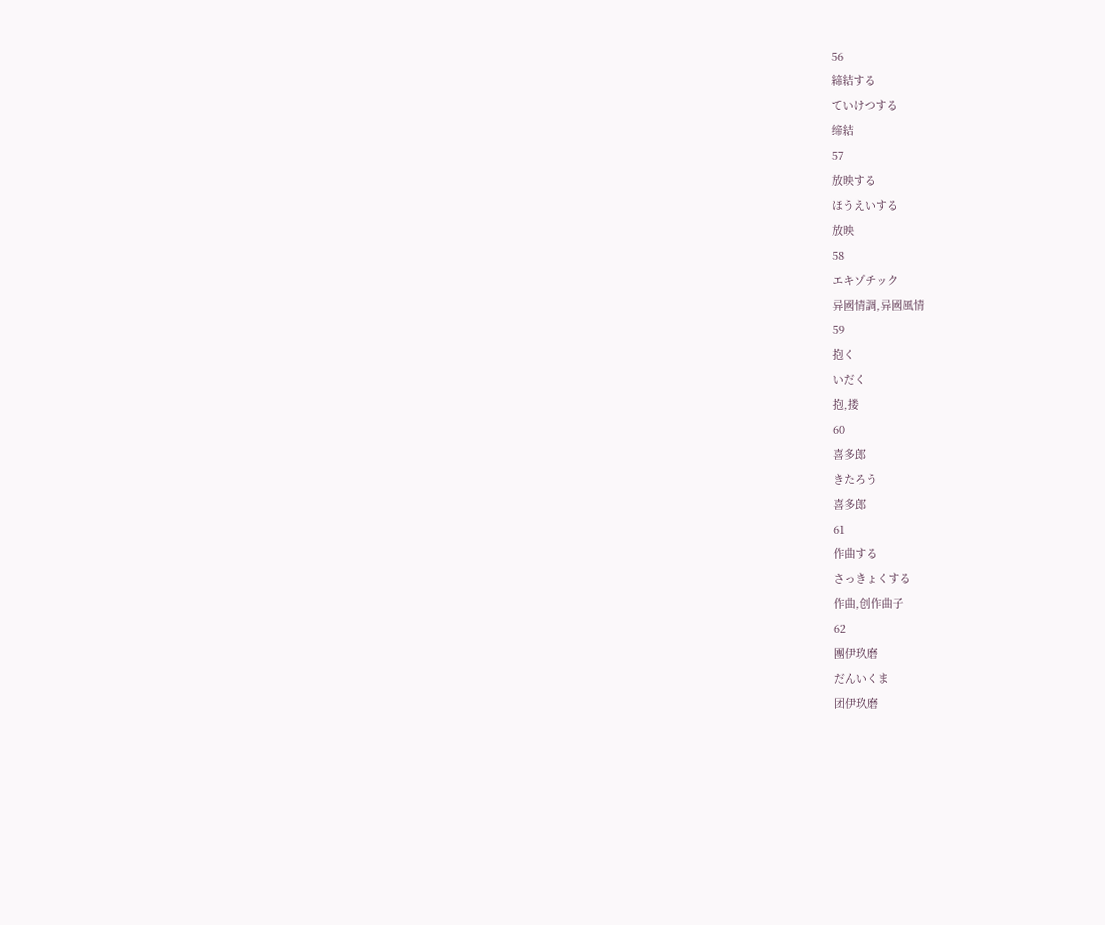56
締結する
ていけつする
缔結
57
放映する
ほうえいする
放映
58
エキゾチック
异國情調,异國風情
59
抱く
いだく
抱,搂
60
喜多郎
きたろう
喜多郎
61
作曲する
さっきょくする
作曲,创作曲子
62
團伊玖磨
だんいくま
团伊玖磨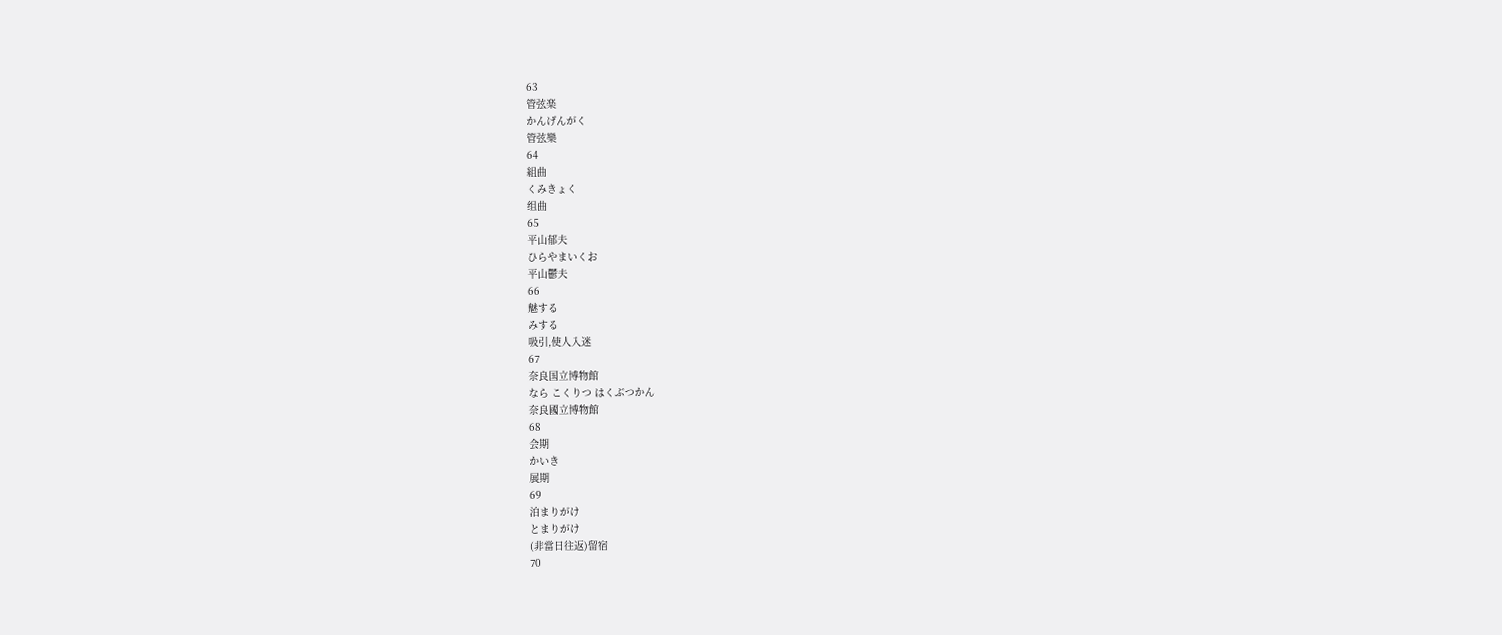63
管弦楽
かんげんがく
管弦樂
64
組曲
くみきょく
组曲
65
平山郁夫
ひらやまいくお
平山鬱夫
66
魅する
みする
吸引,使人入迷
67
奈良国立博物館
なら こくりつ はくぶつかん
奈良國立博物館
68
会期
かいき
展期
69
泊まりがけ
とまりがけ
(非當日往返)留宿
70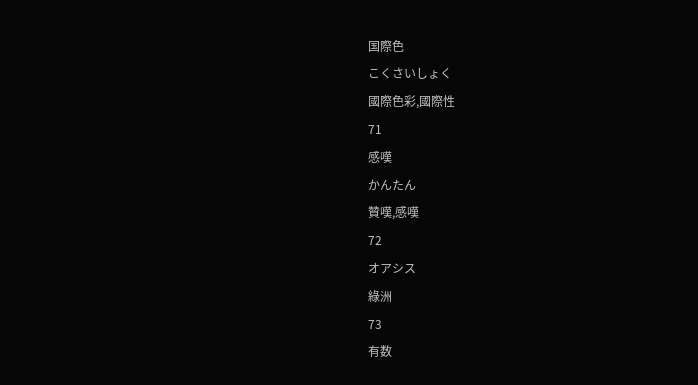国際色
こくさいしょく
國際色彩,國際性
71
感嘆
かんたん
贊嘆,感嘆
72
オアシス
綠洲
73
有数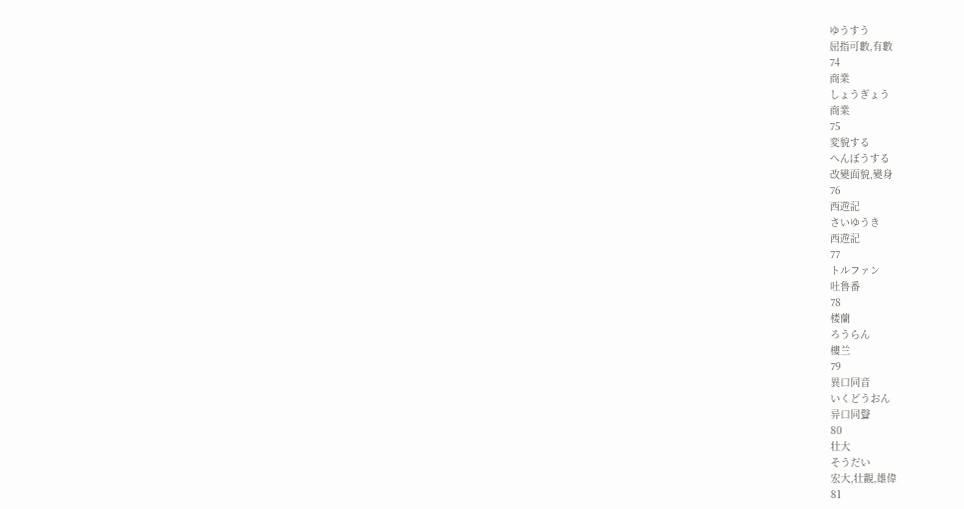ゆうすう
屈指可數,有數
74
商業
しょうぎょう
商業
75
変貌する
へんぼうする
改變面貌,變身
76
西遊記
さいゆうき
西遊記
77
トルファン
吐鲁番
78
楼蘭
ろうらん
樓兰
79
異口同音
いくどうおん
异口同聲
80
壮大
そうだい
宏大,壮觀,雄偉
81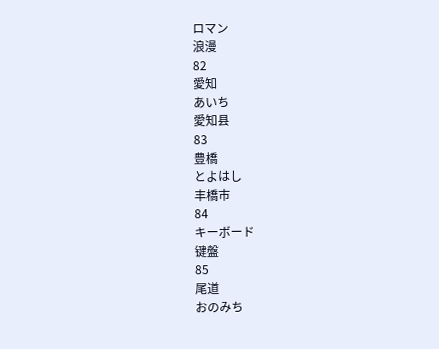ロマン
浪漫
82
愛知
あいち
愛知县
83
豊橋
とよはし
丰橋市
84
キーボード
键盤
85
尾道
おのみち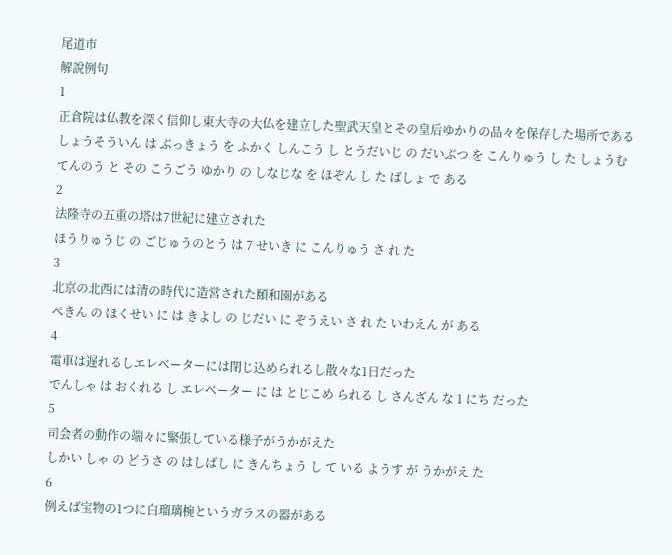尾道市
解說例句
1
正倉院は仏教を深く信仰し東大寺の大仏を建立した聖武天皇とその皇后ゆかりの品々を保存した場所である
しょうそういん は ぶっきょう を ふかく しんこう し とうだいじ の だいぶつ を こんりゅう し た しょうむてんのう と その こうごう ゆかり の しなじな を ほぞん し た ばしょ で ある
2
法隆寺の五重の塔は7世紀に建立された
ほうりゅうじ の ごじゅうのとう は 7 せいき に こんりゅう さ れ た
3
北京の北西には清の時代に造営された頤和園がある
ぺきん の ほくせい に は きよし の じだい に ぞうえい さ れ た いわえん が ある
4
電車は遅れるしエレベーターには閉じ込められるし散々な1日だった
でんしゃ は おくれる し エレベーター に は とじこめ られる し さんざん な 1 にち だった
5
司会者の動作の端々に緊張している様子がうかがえた
しかい しゃ の どうさ の はしばし に きんちょう し て いる ようす が うかがえ た
6
例えば宝物の1つに白瑠璃椀というガラスの器がある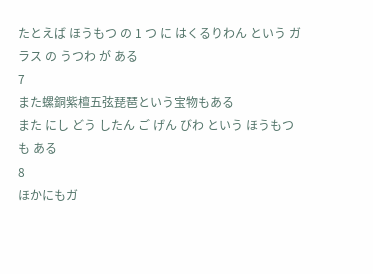たとえば ほうもつ の 1 つ に はくるりわん という ガラス の うつわ が ある
7
また螺銅紫檀五弦琵琶という宝物もある
また にし どう したん ご げん びわ という ほうもつ も ある
8
ほかにもガ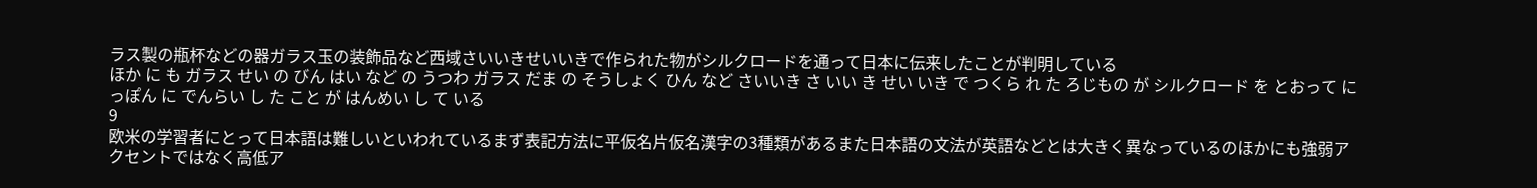ラス製の瓶杯などの器ガラス玉の装飾品など西域さいいきせいいきで作られた物がシルクロードを通って日本に伝来したことが判明している
ほか に も ガラス せい の びん はい など の うつわ ガラス だま の そうしょく ひん など さいいき さ いい き せい いき で つくら れ た ろじもの が シルクロード を とおって にっぽん に でんらい し た こと が はんめい し て いる
9
欧米の学習者にとって日本語は難しいといわれているまず表記方法に平仮名片仮名漢字の3種類があるまた日本語の文法が英語などとは大きく異なっているのほかにも強弱アクセントではなく高低ア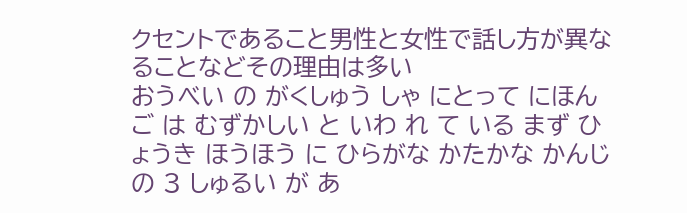クセントであること男性と女性で話し方が異なることなどその理由は多い
おうべい の がくしゅう しゃ にとって にほんご は むずかしい と いわ れ て いる まず ひょうき ほうほう に ひらがな かたかな かんじ の 3 しゅるい が あ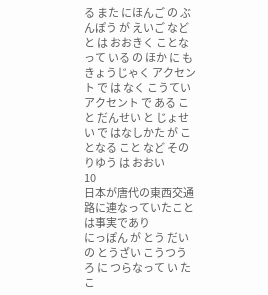る また にほんご の ぶんぽう が えいご など と は おおきく ことなって いる の ほか に も きょうじゃく アクセント で は なく こうてい アクセント で ある こと だんせい と じょせい で はなしかた が ことなる こと など その りゆう は おおい
10
日本が唐代の東西交通路に連なっていたことは事実であり
にっぽん が とう だい の とうざい こうつう ろ に つらなって い た こ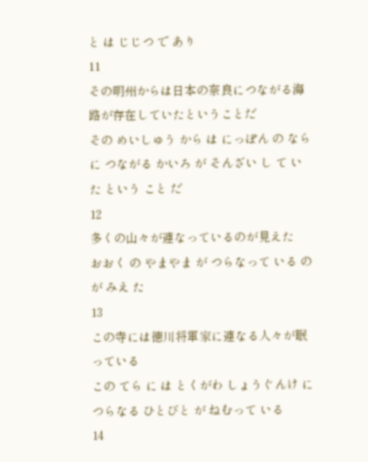と は じじつ で あり
11
その明州からは日本の奈良につながる海路が存在していたということだ
その めいしゅう から は にっぽん の なら に つながる かいろ が そんざい し て い た という こと だ
12
多くの山々が連なっているのが見えた
おおく の やまやま が つらなって いる の が みえ た
13
この寺には徳川将軍家に連なる人々が眠っている
この てら に は とくがわ しょうぐんけ に つらなる ひとびと が ねむって いる
14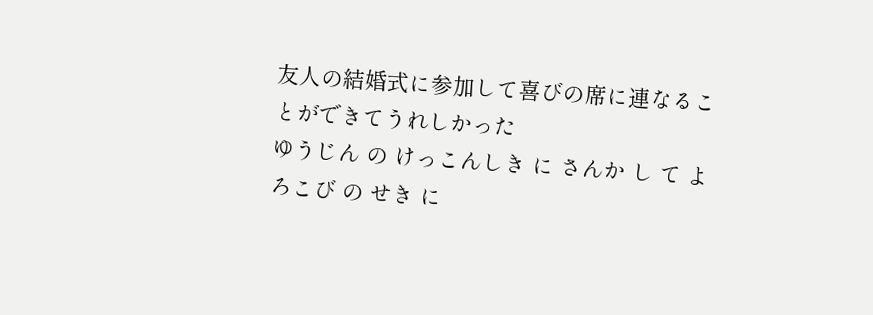友人の結婚式に参加して喜びの席に連なることができてうれしかった
ゆうじん の けっこんしき に さんか し て よろこび の せき に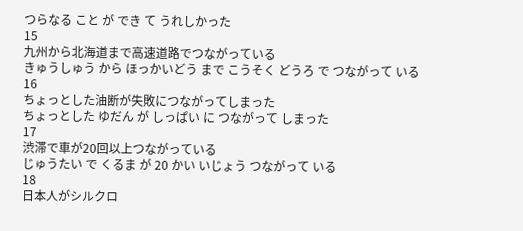つらなる こと が でき て うれしかった
15
九州から北海道まで高速道路でつながっている
きゅうしゅう から ほっかいどう まで こうそく どうろ で つながって いる
16
ちょっとした油断が失敗につながってしまった
ちょっとした ゆだん が しっぱい に つながって しまった
17
渋滞で車が20回以上つながっている
じゅうたい で くるま が 20 かい いじょう つながって いる
18
日本人がシルクロ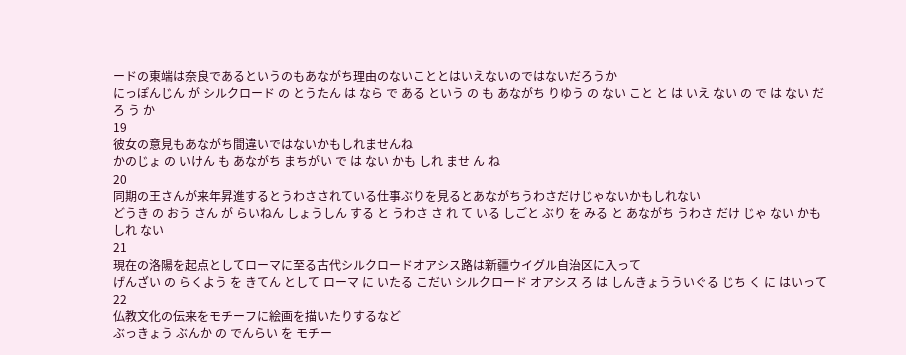ードの東端は奈良であるというのもあながち理由のないこととはいえないのではないだろうか
にっぽんじん が シルクロード の とうたん は なら で ある という の も あながち りゆう の ない こと と は いえ ない の で は ない だろ う か
19
彼女の意見もあながち間違いではないかもしれませんね
かのじょ の いけん も あながち まちがい で は ない かも しれ ませ ん ね
20
同期の王さんが来年昇進するとうわさされている仕事ぶりを見るとあながちうわさだけじゃないかもしれない
どうき の おう さん が らいねん しょうしん する と うわさ さ れ て いる しごと ぶり を みる と あながち うわさ だけ じゃ ない かも しれ ない
21
現在の洛陽を起点としてローマに至る古代シルクロードオアシス路は新疆ウイグル自治区に入って
げんざい の らくよう を きてん として ローマ に いたる こだい シルクロード オアシス ろ は しんきょうういぐる じち く に はいって
22
仏教文化の伝来をモチーフに絵画を描いたりするなど
ぶっきょう ぶんか の でんらい を モチー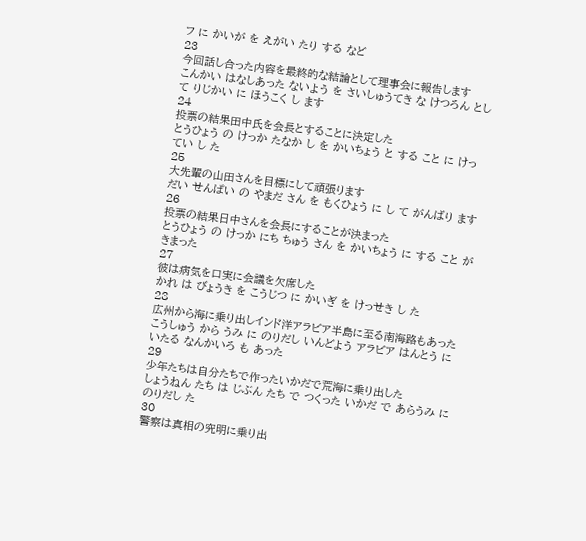フ に かいが を えがい たり する など
23
今回話し合った内容を最終的な結論として理事会に報告します
こんかい はなしあった ないよう を さいしゅうてき な けつろん として りじかい に ほうこく し ます
24
投票の結果田中氏を会長とすることに決定した
とうひょう の けっか たなか し を かいちょう と する こと に けってい し た
25
大先輩の山田さんを目標にして頑張ります
だい せんぱい の やまだ さん を もくひょう に し て がんばり ます
26
投票の結果日中さんを会長にすることが決まった
とうひょう の けっか にち ちゅう さん を かいちょう に する こと が きまった
27
彼は病気を口実に会議を欠席した
かれ は びょうき を こうじつ に かいぎ を けっせき し た
28
広州から海に乗り出しインド洋アラビア半島に至る南海路もあった
こうしゅう から うみ に のりだし いんどよう アラビア はんとう に いたる なんかいろ も あった
29
少年たちは自分たちで作ったいかだで荒海に乗り出した
しょうねん たち は じぶん たち で つくった いかだ で あらうみ に のりだし た
30
警察は真相の究明に乗り出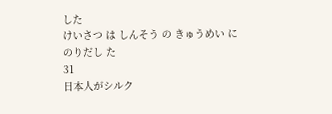した
けいさつ は しんそう の きゅうめい に のりだし た
31
日本人がシルク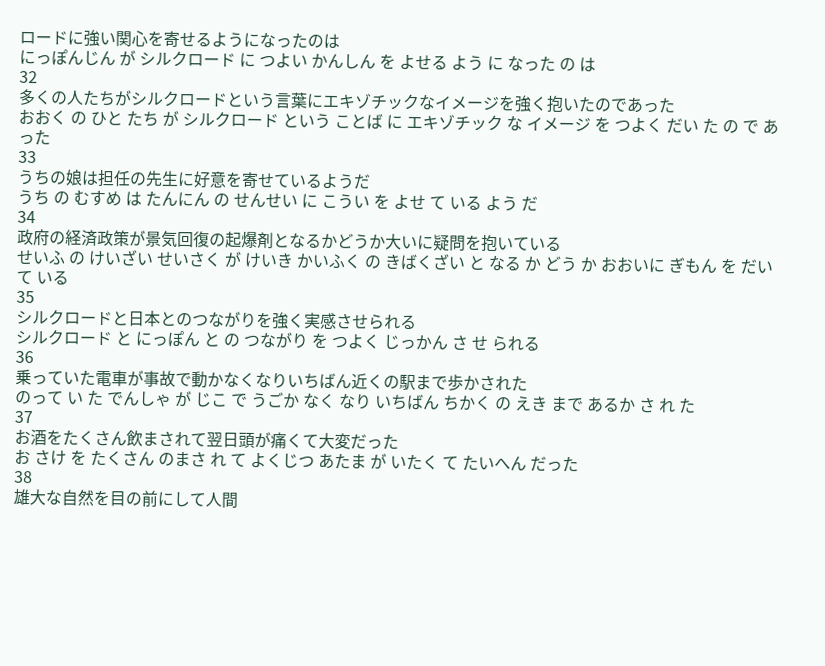ロードに強い関心を寄せるようになったのは
にっぽんじん が シルクロード に つよい かんしん を よせる よう に なった の は
32
多くの人たちがシルクロードという言葉にエキゾチックなイメージを強く抱いたのであった
おおく の ひと たち が シルクロード という ことば に エキゾチック な イメージ を つよく だい た の で あった
33
うちの娘は担任の先生に好意を寄せているようだ
うち の むすめ は たんにん の せんせい に こうい を よせ て いる よう だ
34
政府の経済政策が景気回復の起爆剤となるかどうか大いに疑問を抱いている
せいふ の けいざい せいさく が けいき かいふく の きばくざい と なる か どう か おおいに ぎもん を だい て いる
35
シルクロードと日本とのつながりを強く実感させられる
シルクロード と にっぽん と の つながり を つよく じっかん さ せ られる
36
乗っていた電車が事故で動かなくなりいちばん近くの駅まで歩かされた
のって い た でんしゃ が じこ で うごか なく なり いちばん ちかく の えき まで あるか さ れ た
37
お酒をたくさん飲まされて翌日頭が痛くて大変だった
お さけ を たくさん のまさ れ て よくじつ あたま が いたく て たいへん だった
38
雄大な自然を目の前にして人間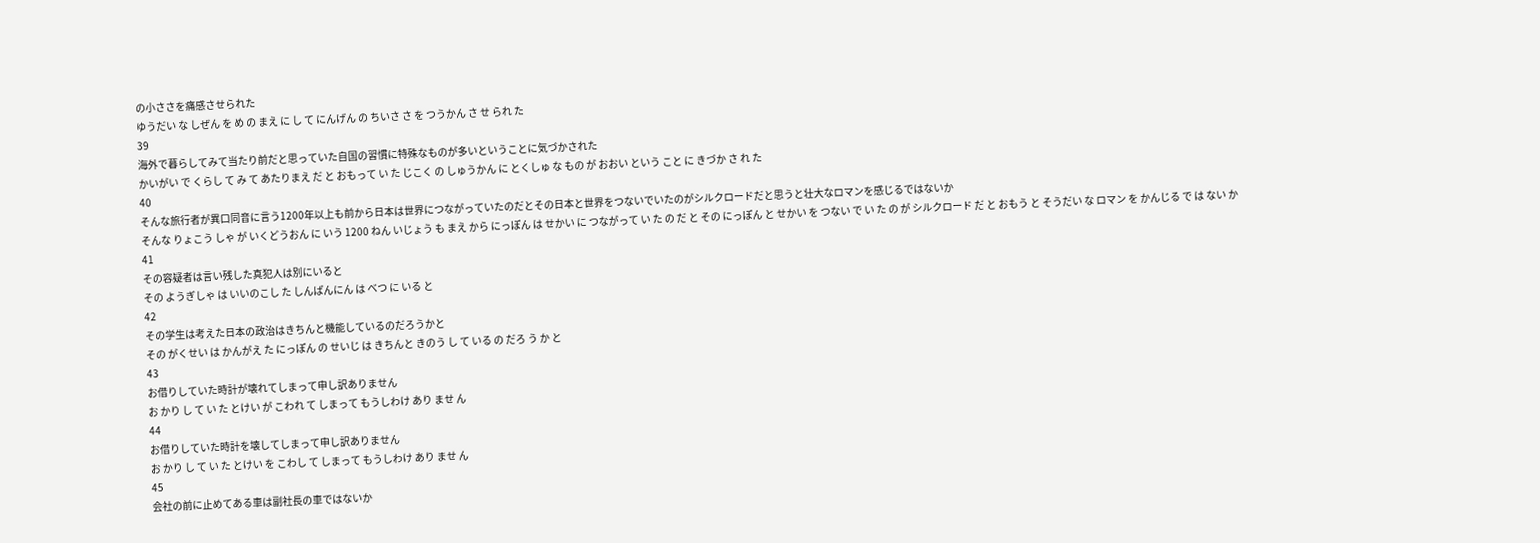の小ささを痛感させられた
ゆうだい な しぜん を め の まえ に し て にんげん の ちいさ さ を つうかん さ せ られ た
39
海外で暮らしてみて当たり前だと思っていた自国の習慣に特殊なものが多いということに気づかされた
かいがい で くらし て み て あたりまえ だ と おもって い た じこく の しゅうかん に とくしゅ な もの が おおい という こと に きづか さ れ た
40
そんな旅行者が異口同音に言う1200年以上も前から日本は世界につながっていたのだとその日本と世界をつないでいたのがシルクロードだと思うと壮大なロマンを感じるではないか
そんな りょこう しゃ が いくどうおん に いう 1200 ねん いじょう も まえ から にっぽん は せかい に つながって い た の だ と その にっぽん と せかい を つない で い た の が シルクロード だ と おもう と そうだい な ロマン を かんじる で は ない か
41
その容疑者は言い残した真犯人は別にいると
その ようぎしゃ は いいのこし た しんぱんにん は べつ に いる と
42
その学生は考えた日本の政治はきちんと機能しているのだろうかと
その がくせい は かんがえ た にっぽん の せいじ は きちんと きのう し て いる の だろ う か と
43
お借りしていた時計が壊れてしまって申し訳ありません
お かり し て い た とけい が こわれ て しまって もうしわけ あり ませ ん
44
お借りしていた時計を壊してしまって申し訳ありません
お かり し て い た とけい を こわし て しまって もうしわけ あり ませ ん
45
会社の前に止めてある車は副社長の車ではないか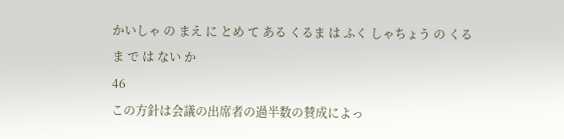かいしゃ の まえ に とめ て ある くるま は ふく しゃちょう の くるま で は ない か
46
この方針は会議の出席者の過半数の賛成によっ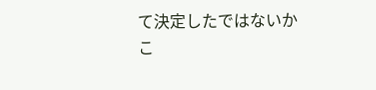て決定したではないか
こ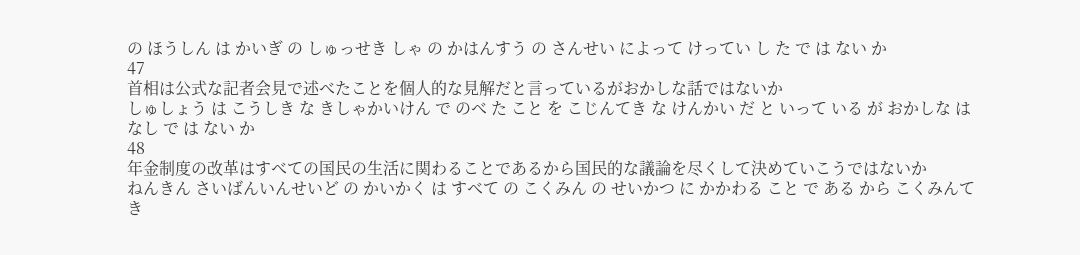の ほうしん は かいぎ の しゅっせき しゃ の かはんすう の さんせい によって けってい し た で は ない か
47
首相は公式な記者会見で述べたことを個人的な見解だと言っているがおかしな話ではないか
しゅしょう は こうしき な きしゃかいけん で のべ た こと を こじんてき な けんかい だ と いって いる が おかしな はなし で は ない か
48
年金制度の改革はすべての国民の生活に関わることであるから国民的な議論を尽くして決めていこうではないか
ねんきん さいばんいんせいど の かいかく は すべて の こくみん の せいかつ に かかわる こと で ある から こくみんてき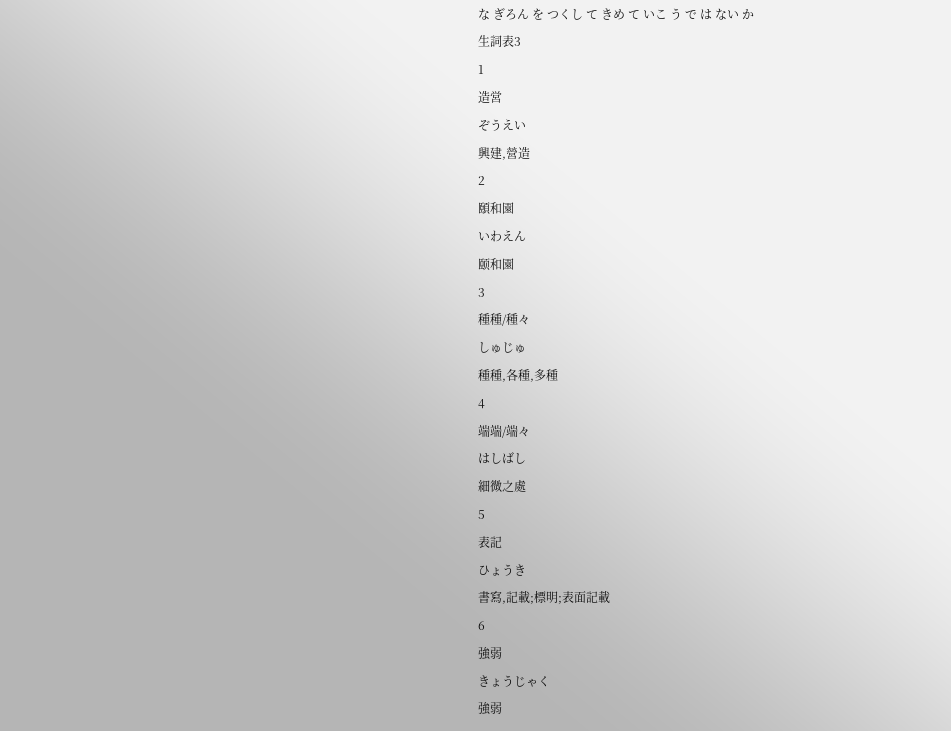な ぎろん を つくし て きめ て いこ う で は ない か
生詞表3
1
造営
ぞうえい
興建,營造
2
頤和園
いわえん
颐和園
3
種種/種々
しゅじゅ
種種,各種,多種
4
端端/端々
はしばし
細微之處
5
表記
ひょうき
書寫,記載;標明;表面記載
6
強弱
きょうじゃく
強弱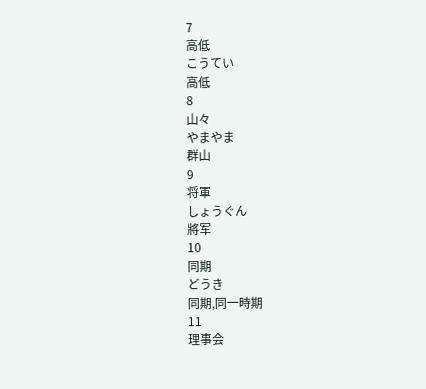7
高低
こうてい
高低
8
山々
やまやま
群山
9
将軍
しょうぐん
將军
10
同期
どうき
同期,同一時期
11
理事会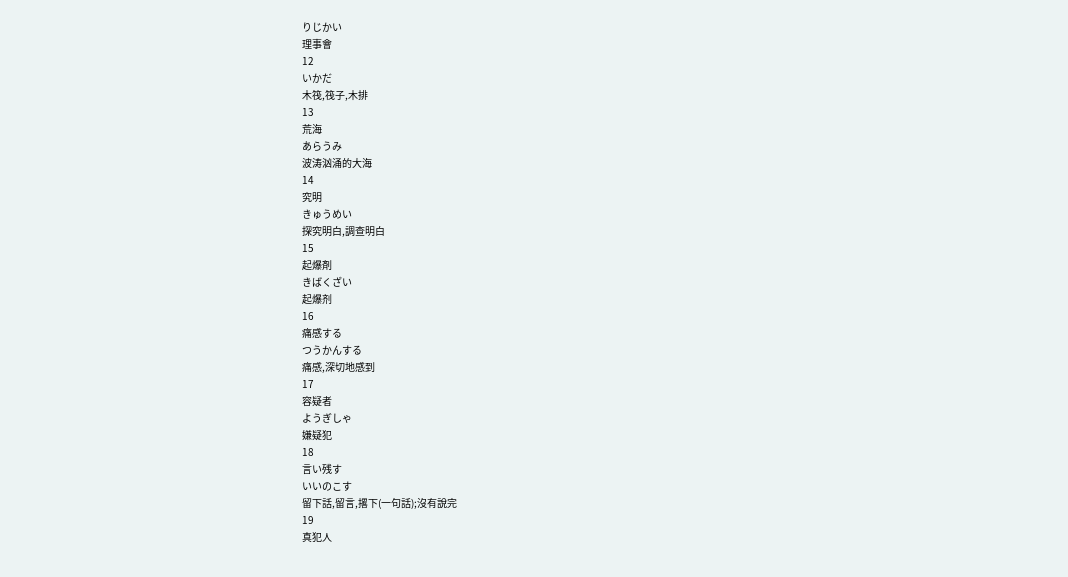りじかい
理事會
12
いかだ
木筏,筏子,木排
13
荒海
あらうみ
波涛汹涌的大海
14
究明
きゅうめい
探究明白,調查明白
15
起爆剤
きばくざい
起爆剂
16
痛感する
つうかんする
痛感,深切地感到
17
容疑者
ようぎしゃ
嫌疑犯
18
言い残す
いいのこす
留下話,留言,撂下(一句話);沒有說完
19
真犯人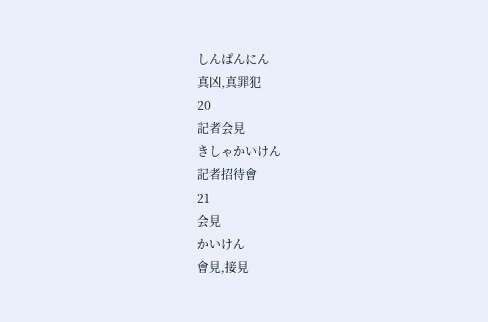しんぱんにん
真凶,真罪犯
20
記者会見
きしゃかいけん
記者招待會
21
会見
かいけん
會見,接見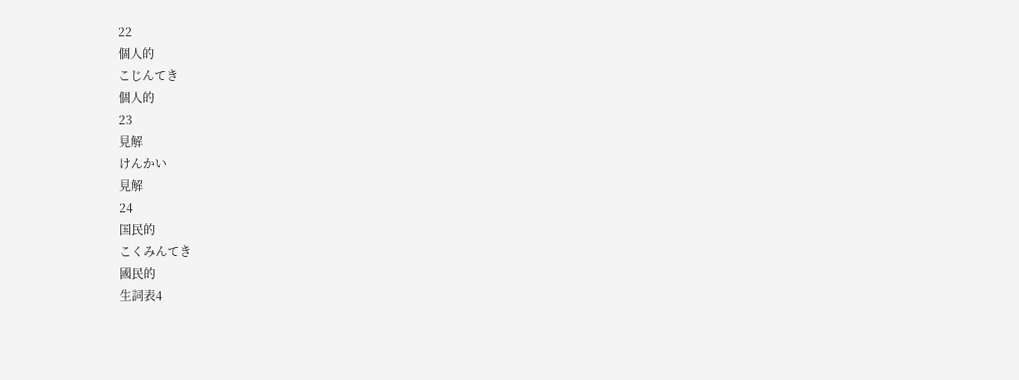22
個人的
こじんてき
個人的
23
見解
けんかい
見解
24
国民的
こくみんてき
國民的
生詞表4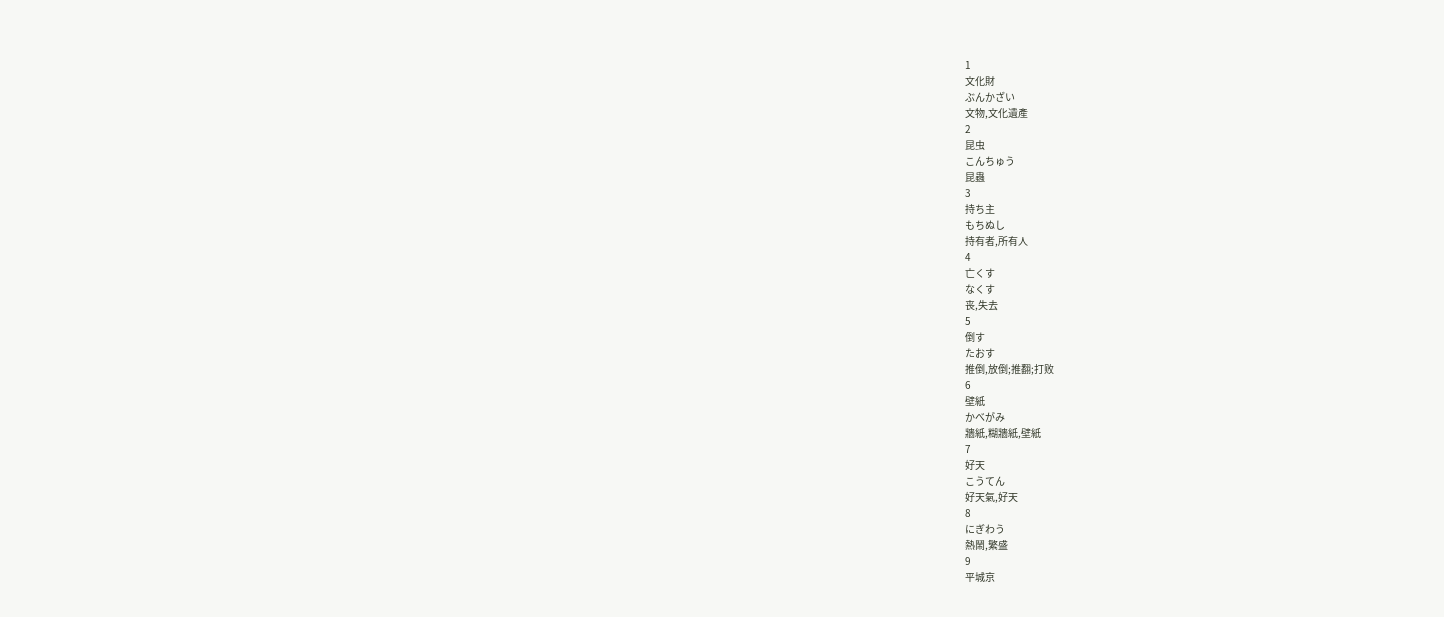1
文化財
ぶんかざい
文物,文化遺產
2
昆虫
こんちゅう
昆蟲
3
持ち主
もちぬし
持有者,所有人
4
亡くす
なくす
丧,失去
5
倒す
たおす
推倒,放倒;推翻;打败
6
壁紙
かべがみ
牆紙,糊牆紙,壁紙
7
好天
こうてん
好天氣,好天
8
にぎわう
熱鬧,繁盛
9
平城京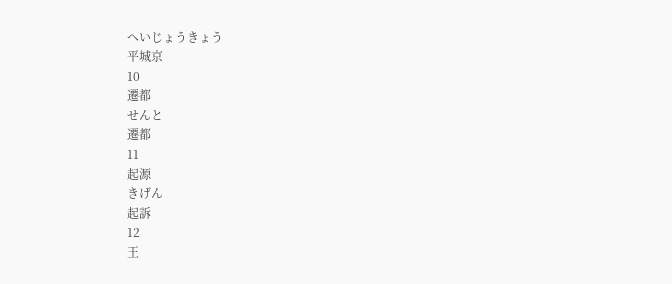へいじょうきょう
平城京
10
遷都
せんと
遷都
11
起源
きげん
起訴
12
王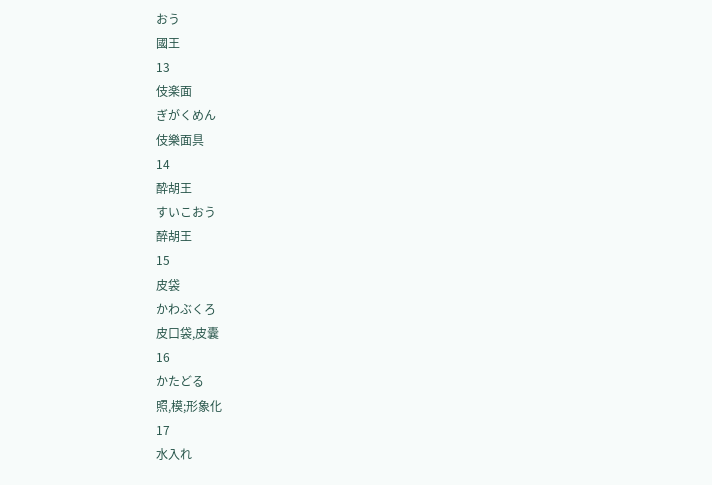おう
國王
13
伎楽面
ぎがくめん
伎樂面具
14
酔胡王
すいこおう
醉胡王
15
皮袋
かわぶくろ
皮口袋,皮囊
16
かたどる
照,模;形象化
17
水入れ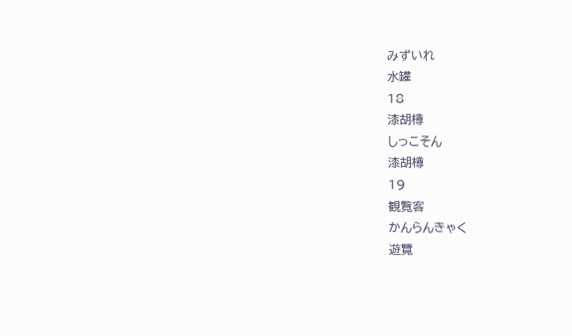みずいれ
水罐
18
漆胡樽
しっこそん
漆胡樽
19
観覧客
かんらんきゃく
遊覽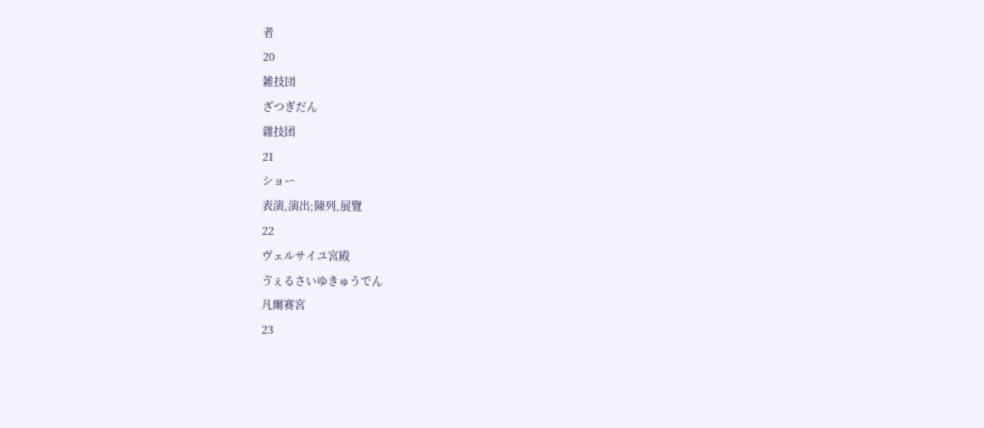者
20
雑技団
ざつぎだん
雜技团
21
ショー
表演,演出;陳列,展覽
22
ヴェルサイユ宮殿
ゔぇるさいゆきゅうでん
凡爾赛宮
23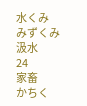水くみ
みずくみ
汲水
24
家畜
かちく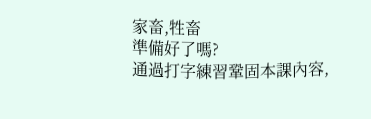家畜,牲畜
準備好了嗎?
通過打字練習鞏固本課內容,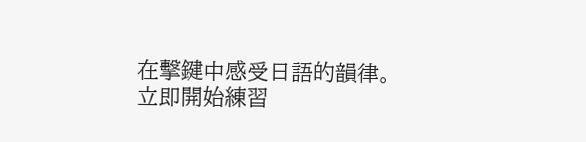在擊鍵中感受日語的韻律。
立即開始練習